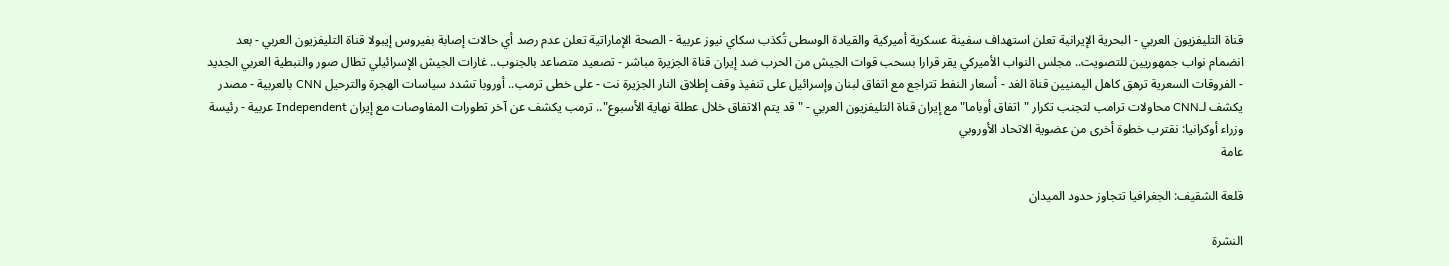قناة التليفزيون العربي - البحرية الإيرانية تعلن استهداف سفينة عسكرية أميركية والقيادة الوسطى تُكذب سكاي نيوز عربية - الصحة الإماراتية تعلن عدم رصد أي حالات إصابة بفيروس إيبولا قناة التليفزيون العربي - بعد انضمام نواب جمهوريين للتصويت.. مجلس النواب الأميركي يقر قرارا بسحب قوات الجيش من الحرب ضد إيران قناة الجزيرة مباشر - تصعيد متصاعد بالجنوب.. غارات الجيش الإسرائيلي تطال صور والنبطية العربي الجديد - الفروقات السعرية ترهق كاهل اليمنيين قناة الغد - أسعار النفط تتراجع مع اتفاق لبنان وإسرائيل على تنفيذ وقف إطلاق النار الجزيرة نت - على خطى ترمب.. أوروبا تشدد سياسات الهجرة والترحيل CNN بالعربية - مصدر يكشف لـCNN محاولات ترامب لتجنب تكرار "اتفاق أوباما" مع إيران قناة التليفزيون العربي - "قد يتم الاتفاق خلال عطلة نهاية الأسبوع".. ترمب يكشف عن آخر تطورات المفاوصات مع إيران Independent عربية - رئيسة وزراء أوكرانيا: نقترب خطوة أخرى من عضوية الاتحاد الأوروبي
عامة

قلعة الشقيف: الجغرافيا تتجاوز حدود الميدان

النشرة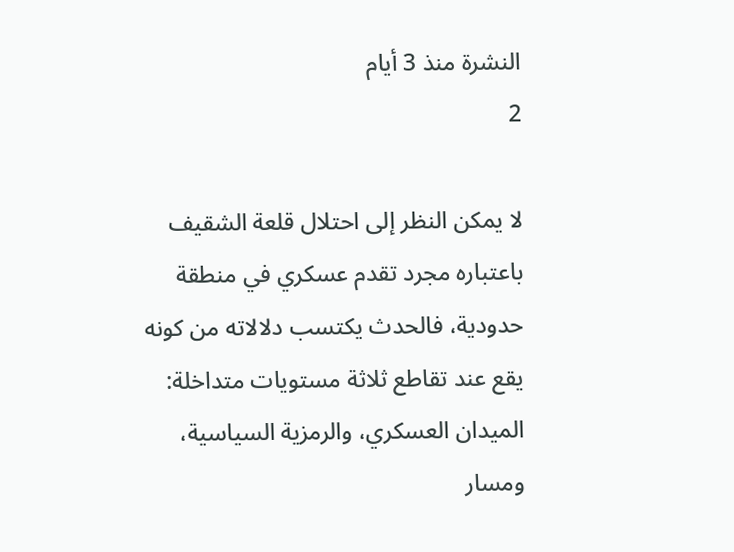النشرة منذ 3 أيام
2

لا يمكن النظر إلى احتلال قلعة الشقيف باعتباره مجرد تقدم عسكري في منطقة حدودية، فالحدث يكتسب دلالاته من كونه يقع عند تقاطع ثلاثة مستويات متداخلة: الميدان العسكري، والرمزية السياسية، ومسار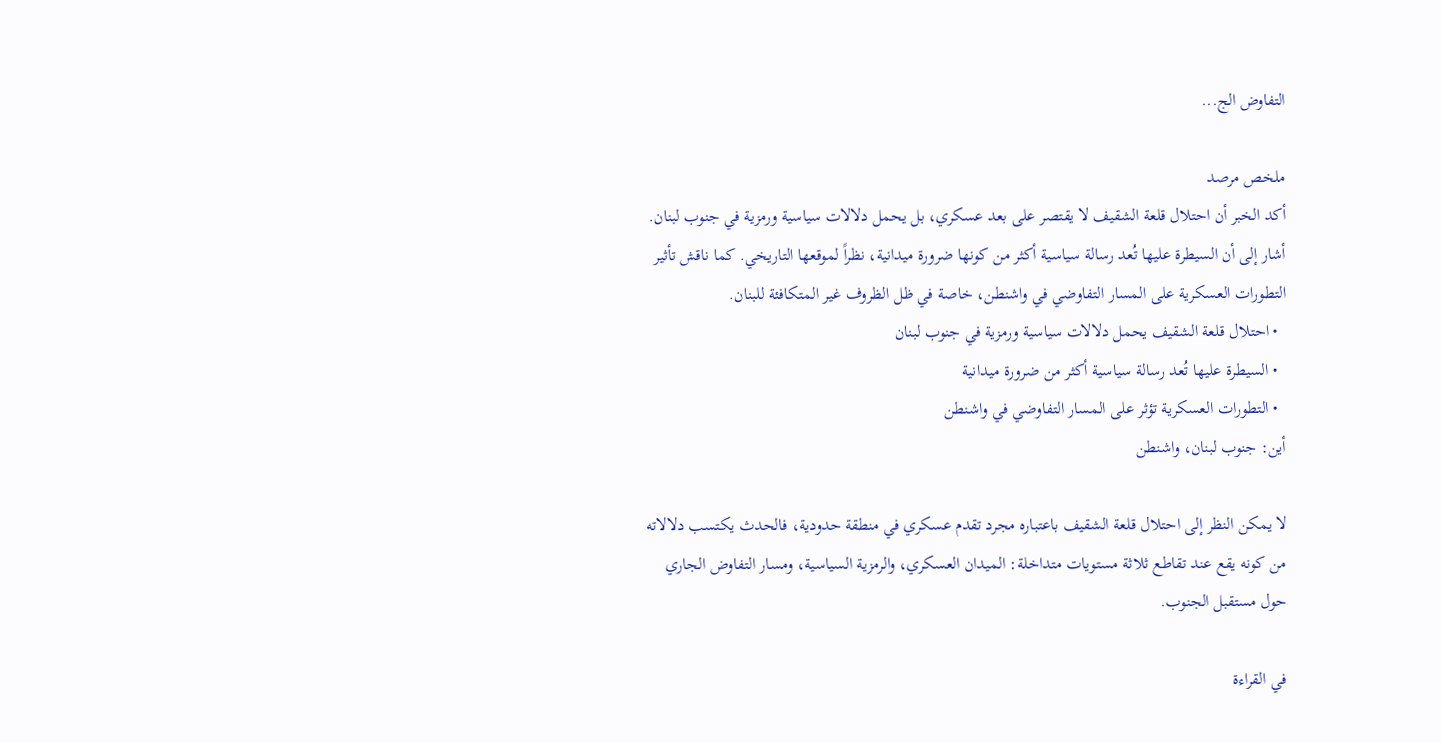التفاوض الج...

ملخص مرصد
أكد الخبر أن احتلال قلعة الشقيف لا يقتصر على بعد عسكري، بل يحمل دلالات سياسية ورمزية في جنوب لبنان. أشار إلى أن السيطرة عليها تُعد رسالة سياسية أكثر من كونها ضرورة ميدانية، نظراً لموقعها التاريخي. كما ناقش تأثير التطورات العسكرية على المسار التفاوضي في واشنطن، خاصة في ظل الظروف غير المتكافئة للبنان.
  • احتلال قلعة الشقيف يحمل دلالات سياسية ورمزية في جنوب لبنان
  • السيطرة عليها تُعد رسالة سياسية أكثر من ضرورة ميدانية
  • التطورات العسكرية تؤثر على المسار التفاوضي في واشنطن
أين: جنوب لبنان، واشنطن

لا يمكن النظر إلى احتلال قلعة الشقيف باعتباره مجرد تقدم عسكري في منطقة حدودية، فالحدث يكتسب دلالاته من كونه يقع عند تقاطع ثلاثة مستويات متداخلة: الميدان العسكري، والرمزية السياسية، ومسار التفاوض الجاري حول مستقبل الجنوب.

في القراءة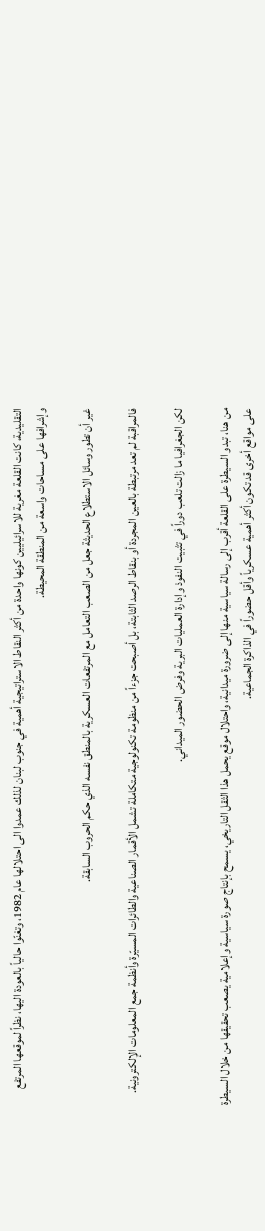التقليدية، كانت القلعة مغرية للاسرائيليين كونها واحدة من أكثر النقاط الاستراتيجية أهمية في جنوب لبنان لذلك عمدوا الى احتلالها عام 1982، وتغنّوا حالياً بالعودة اليها، نظراً لموقعها المرتفع وإشرافها على مساحات واسعة من المنطقة المحيطة.

غير أن تطور وسائل الاستطلاع الحديثة جعل من الصعب التعامل مع المرتفعات العسكرية بالمنطق نفسه الذي حكم الحروب السابقة.

فالمراقبة لم تعد مرتبطة بالعين المجردة أو بنقاط الرصد الثابتة، بل أصبحت جزءاً من منظومة تكنولوجية متكاملة تشمل الأقمار الصناعية والطائرات المسيّرة وأنظمة جمع المعلومات الإلكترونية.

لكن الجغرافيا ما زالت تلعب دوراً في تثبيت النفوذ وإدارة العمليات البرية وفرض الحضور الميداني.

من هنا، تبدو السيطرة على القلعة أقرب إلى رسالة سياسية منها إلى ضرورة ميدانية، واحتلال موقع يحمل هذا الثقل التاريخي، يسمح بإنتاج صورة سياسية وإعلامية يصعب تحقيقها من خلال السيطرة على مواقع أخرى قد تكون أكثر أهمية عسكرياً وأقل حضوراً في الذاكرة الجماعية.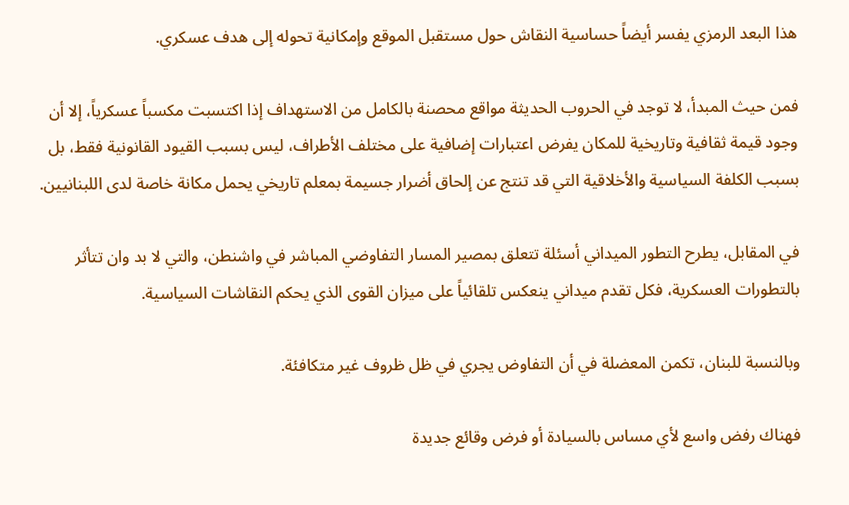هذا البعد الرمزي يفسر أيضاً حساسية النقاش حول مستقبل الموقع وإمكانية تحوله إلى هدف عسكري.

فمن حيث المبدأ، لا توجد في الحروب الحديثة مواقع محصنة بالكامل من الاستهداف إذا اكتسبت مكسباً عسكرياً، إلا أن وجود قيمة ثقافية وتاريخية للمكان يفرض اعتبارات إضافية على مختلف الأطراف، ليس بسبب القيود القانونية فقط، بل بسبب الكلفة السياسية والأخلاقية التي قد تنتج عن إلحاق أضرار جسيمة بمعلم تاريخي يحمل مكانة خاصة لدى اللبنانيين.

في المقابل، يطرح التطور الميداني أسئلة تتعلق بمصير المسار التفاوضي المباشر في واشنطن، والتي لا بد وان تتأثر بالتطورات العسكرية، فكل تقدم ميداني ينعكس تلقائياً على ميزان القوى الذي يحكم النقاشات السياسية.

وبالنسبة للبنان، تكمن المعضلة في أن التفاوض يجري في ظل ظروف غير متكافئة.

فهناك رفض واسع لأي مساس بالسيادة أو فرض وقائع جديدة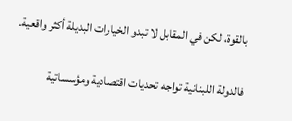بالقوة، لكن في المقابل لا تبدو الخيارات البديلة أكثر واقعية.

فالدولة اللبنانية تواجه تحديات اقتصادية ومؤسساتية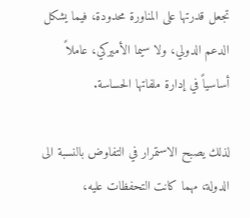تجعل قدرتها على المناورة محدودة، فيما يشكل الدعم الدولي، ولا سيما الأميركي، عاملاً أساسياً في إدارة ملفاتها الحساسة.

لذلك يصبح الاستمرار في التفاوض بالنسبة الى الدولة، مهما كانت التحفظات عليه،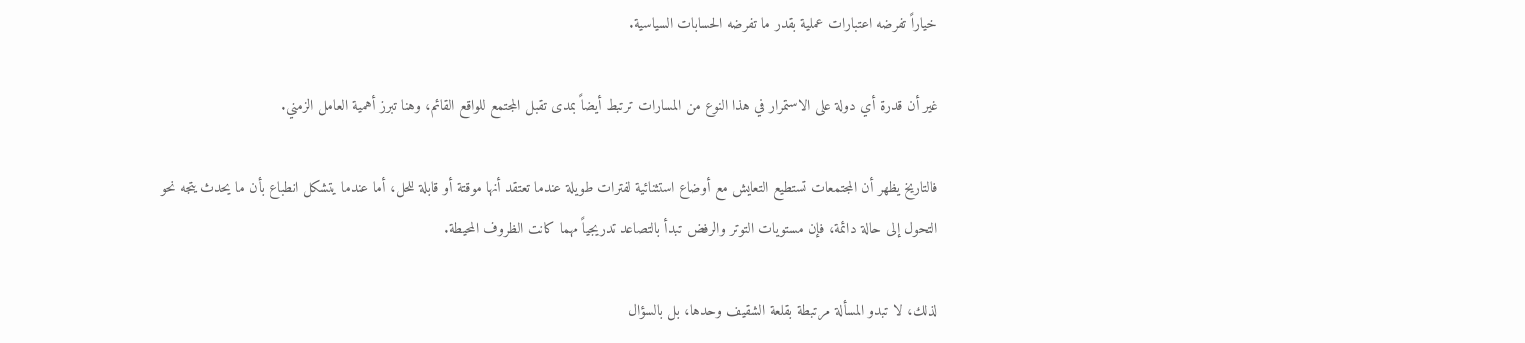خياراً تفرضه اعتبارات عملية بقدر ما تفرضه الحسابات السياسية.

غير أن قدرة أي دولة على الاستمرار في هذا النوع من المسارات ترتبط أيضاً بمدى تقبل المجتمع للواقع القائم، وهنا تبرز أهمية العامل الزمني.

فالتاريخ يظهر أن المجتمعات تستطيع التعايش مع أوضاع استثنائية لفترات طويلة عندما تعتقد أنها موقتة أو قابلة للحل، أما عندما يتشكل انطباع بأن ما يحدث يتجه نحو التحول إلى حالة دائمة، فإن مستويات التوتر والرفض تبدأ بالتصاعد تدريجياً مهما كانت الظروف المحيطة.

لذلك، لا تبدو المسألة مرتبطة بقلعة الشقيف وحدها، بل بالسؤال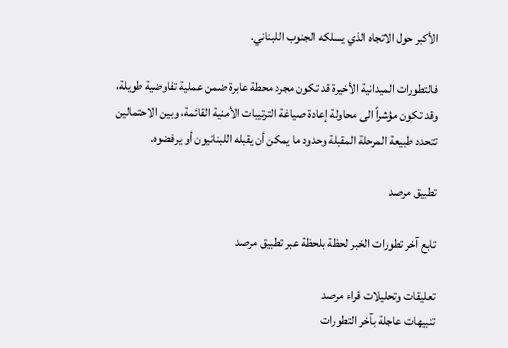الأكبر حول الاتجاه الذي يسلكه الجنوب اللبناني.

فالتطورات الميدانية الأخيرة قد تكون مجرد محطة عابرة ضمن عملية تفاوضية طويلة، وقد تكون مؤشراً الى محاولة إعادة صياغة الترتيبات الأمنية القائمة، وبين الاحتمالين تتحدد طبيعة المرحلة المقبلة وحدود ما يمكن أن يقبله اللبنانيون أو يرفضوه.

تطبيق مرصد

تابع آخر تطورات الخبر لحظة بلحظة عبر تطبيق مرصد

تعليقات وتحليلات قراء مرصد
تنبيهات عاجلة بآخر التطورات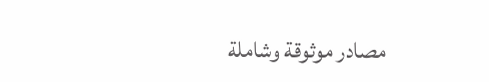مصادر موثوقة وشاملة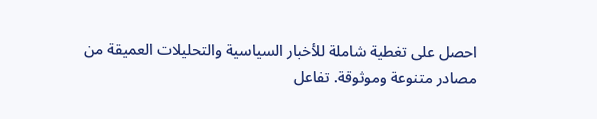احصل على تغطية شاملة للأخبار السياسية والتحليلات العميقة من مصادر متنوعة وموثوقة. تفاعل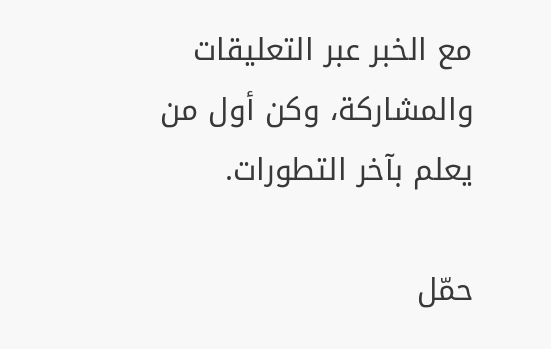مع الخبر عبر التعليقات والمشاركة، وكن أول من يعلم بآخر التطورات.

حمّل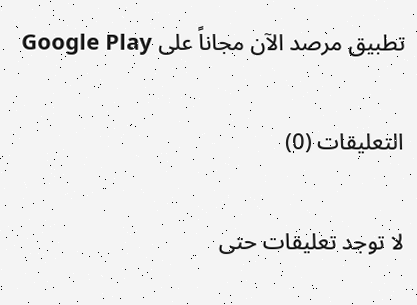تطبيق مرصد الآن مجاناً على Google Play

التعليقات (0)

لا توجد تعليقات حتى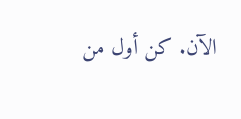الآن. كن أول من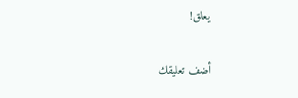يعلق!

أضف تعليقك